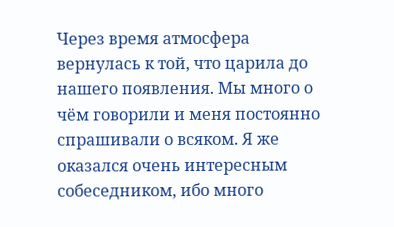Через время атмосфера вернулась к той, что царила до нашего появления. Мы много о чём говорили и меня постоянно спрашивали о всяком. Я же оказался очень интересным собеседником, ибо много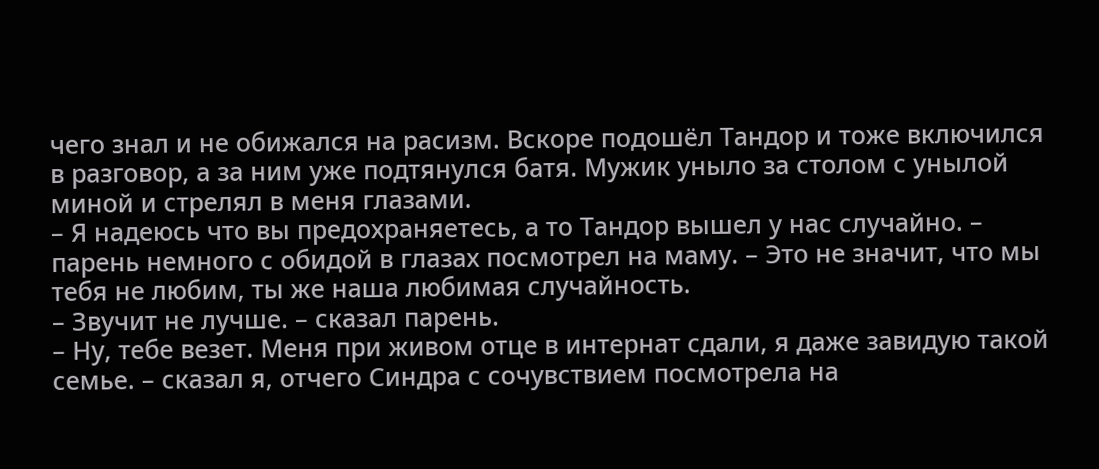чего знал и не обижался на расизм. Вскоре подошёл Тандор и тоже включился в разговор, а за ним уже подтянулся батя. Мужик уныло за столом с унылой миной и стрелял в меня глазами.
– Я надеюсь что вы предохраняетесь, а то Тандор вышел у нас случайно. – парень немного с обидой в глазах посмотрел на маму. – Это не значит, что мы тебя не любим, ты же наша любимая случайность.
– Звучит не лучше. – сказал парень.
– Ну, тебе везет. Меня при живом отце в интернат сдали, я даже завидую такой семье. – сказал я, отчего Синдра с сочувствием посмотрела на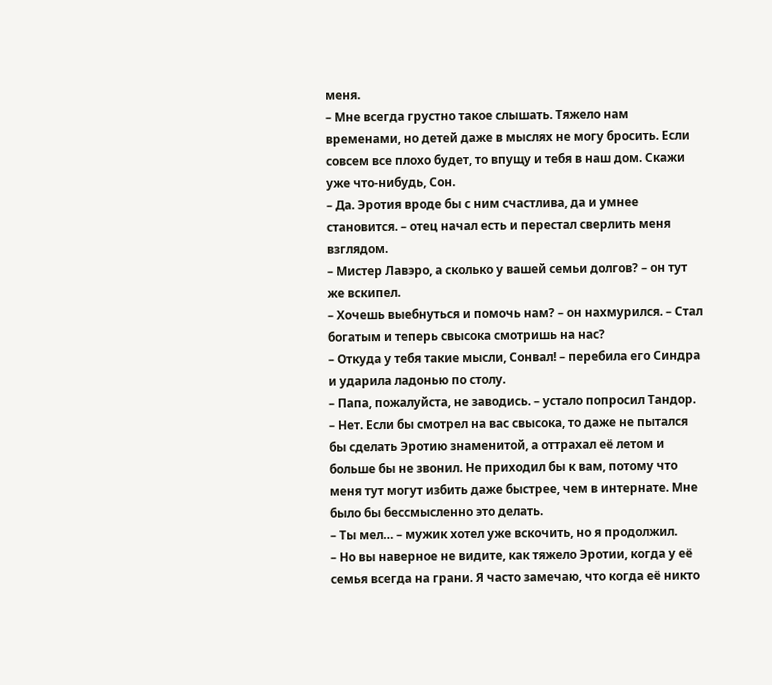меня.
– Мне всегда грустно такое слышать. Тяжело нам временами, но детей даже в мыслях не могу бросить. Если совсем все плохо будет, то впущу и тебя в наш дом. Скажи уже что-нибудь, Сон.
– Да. Эротия вроде бы с ним счастлива, да и умнее становится. – отец начал есть и перестал сверлить меня взглядом.
– Мистер Лавэро, а сколько у вашей семьи долгов? – он тут же вскипел.
– Хочешь выебнуться и помочь нам? – он нахмурился. – Стал богатым и теперь свысока смотришь на нас?
– Откуда у тебя такие мысли, Сонвал! – перебила его Синдра и ударила ладонью по столу.
– Папа, пожалуйста, не заводись. – устало попросил Тандор.
– Нет. Если бы смотрел на вас свысока, то даже не пытался бы сделать Эротию знаменитой, а оттрахал её летом и больше бы не звонил. Не приходил бы к вам, потому что меня тут могут избить даже быстрее, чем в интернате. Мне было бы бессмысленно это делать.
– Ты мел… – мужик хотел уже вскочить, но я продолжил.
– Но вы наверное не видите, как тяжело Эротии, когда у её семья всегда на грани. Я часто замечаю, что когда её никто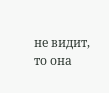не видит, то она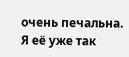очень печальна. Я её уже так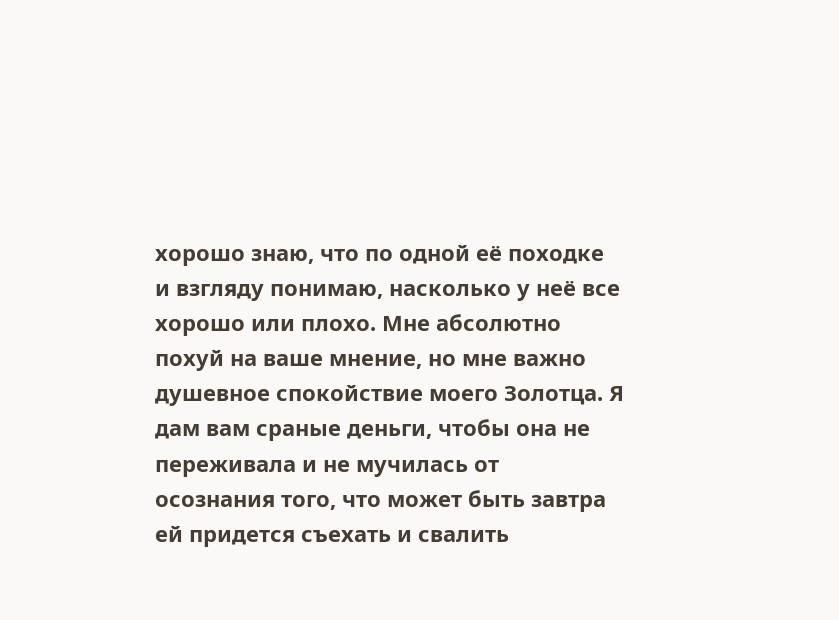хорошо знаю, что по одной её походке и взгляду понимаю, насколько у неё все хорошо или плохо. Мне абсолютно похуй на ваше мнение, но мне важно душевное спокойствие моего Золотца. Я дам вам сраные деньги, чтобы она не переживала и не мучилась от осознания того, что может быть завтра ей придется съехать и свалить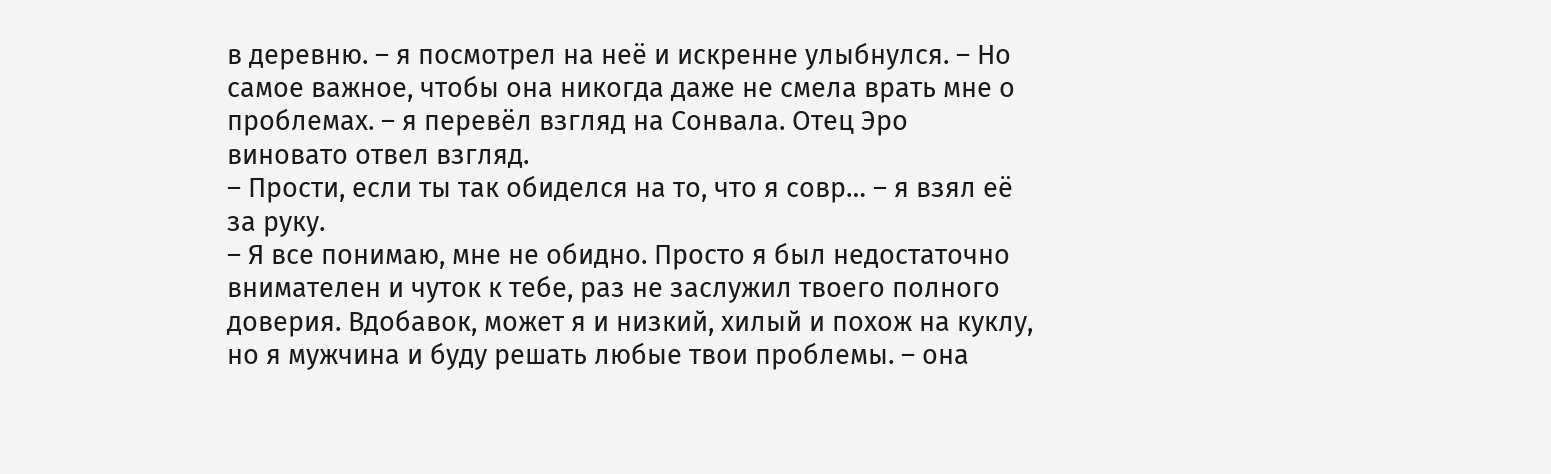в деревню. – я посмотрел на неё и искренне улыбнулся. – Но самое важное, чтобы она никогда даже не смела врать мне о проблемах. – я перевёл взгляд на Сонвала. Отец Эро виновато отвел взгляд.
– Прости, если ты так обиделся на то, что я совр… – я взял её за руку.
– Я все понимаю, мне не обидно. Просто я был недостаточно внимателен и чуток к тебе, раз не заслужил твоего полного доверия. Вдобавок, может я и низкий, хилый и похож на куклу, но я мужчина и буду решать любые твои проблемы. – она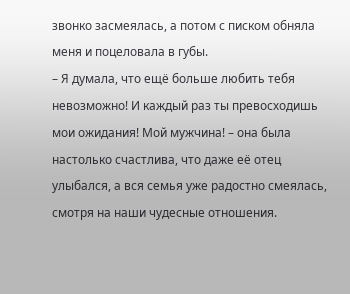звонко засмеялась, а потом с писком обняла меня и поцеловала в губы.
– Я думала, что ещё больше любить тебя невозможно! И каждый раз ты превосходишь мои ожидания! Мой мужчина! – она была настолько счастлива, что даже её отец улыбался, а вся семья уже радостно смеялась, смотря на наши чудесные отношения.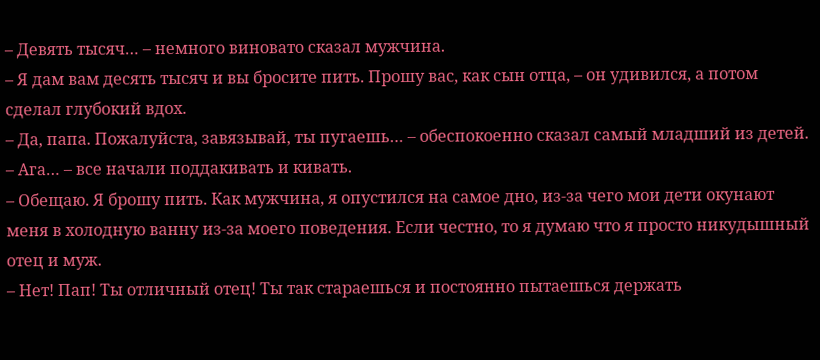– Девять тысяч… – немного виновато сказал мужчина.
– Я дам вам десять тысяч и вы бросите пить. Прошу вас, как сын отца, – он удивился, а потом сделал глубокий вдох.
– Да, папа. Пожалуйста, завязывай, ты пугаешь… – обеспокоенно сказал самый младший из детей.
– Ага… – все начали поддакивать и кивать.
– Обещаю. Я брошу пить. Как мужчина, я опустился на самое дно, из-за чего мои дети окунают меня в холодную ванну из-за моего поведения. Если честно, то я думаю что я просто никудышный отец и муж.
– Нет! Пап! Ты отличный отец! Ты так стараешься и постоянно пытаешься держать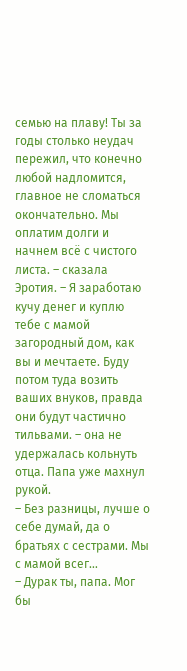семью на плаву! Ты за годы столько неудач пережил, что конечно любой надломится, главное не сломаться окончательно. Мы оплатим долги и начнем всё с чистого листа. – сказала Эротия. – Я заработаю кучу денег и куплю тебе с мамой загородный дом, как вы и мечтаете. Буду потом туда возить ваших внуков, правда они будут частично тильвами. – она не удержалась кольнуть отца. Папа уже махнул рукой.
– Без разницы, лучше о себе думай, да о братьях с сестрами. Мы с мамой всег…
– Дурак ты, папа. Мог бы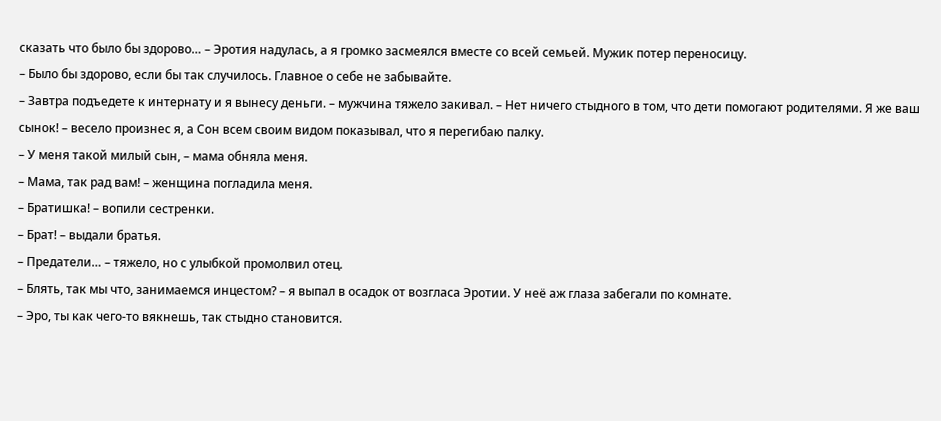сказать что было бы здорово… – Эротия надулась, а я громко засмеялся вместе со всей семьей. Мужик потер переносицу.
– Было бы здорово, если бы так случилось. Главное о себе не забывайте.
– Завтра подъедете к интернату и я вынесу деньги. – мужчина тяжело закивал. – Нет ничего стыдного в том, что дети помогают родителями. Я же ваш сынок! – весело произнес я, а Сон всем своим видом показывал, что я перегибаю палку.
– У меня такой милый сын, – мама обняла меня.
– Мама, так рад вам! – женщина погладила меня.
– Братишка! – вопили сестренки.
– Брат! – выдали братья.
– Предатели… – тяжело, но с улыбкой промолвил отец.
– Блять, так мы что, занимаемся инцестом? – я выпал в осадок от возгласа Эротии. У неё аж глаза забегали по комнате.
– Эро, ты как чего-то вякнешь, так стыдно становится.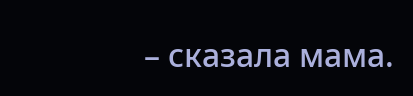– сказала мама.